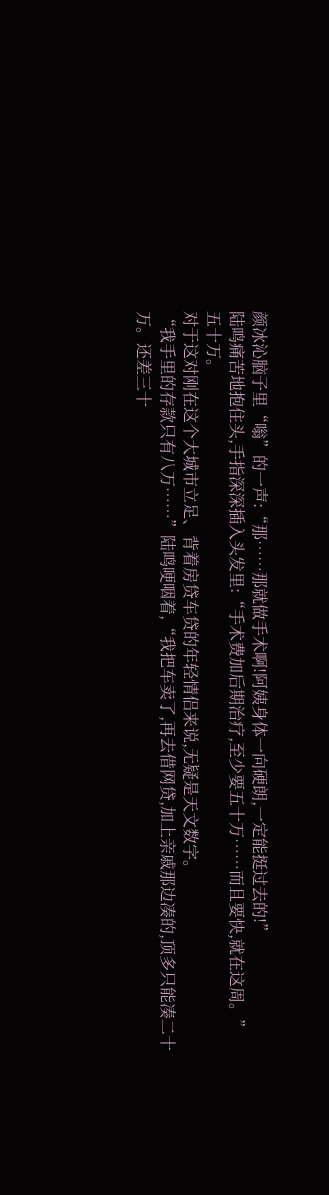颜冰沁脑子里“嗡”的一声:“那……那就做手术啊!阿姨身体一向硬朗,一定能挺过去的!”
陆鸣痛苦地抱住头,手指深深插入头发里:“手术费加后期治疗,至少要五十万……而且要快,就在这周。”
五十万。
对于这对刚在这个大城市立足、背着房贷车贷的年轻情侣来说,无疑是天文数字。
“我手里的存款只有八万……”陆鸣哽咽着,“我把车卖了,再去借网贷,加上亲戚那边凑的,顶多只能凑二十万。还差三十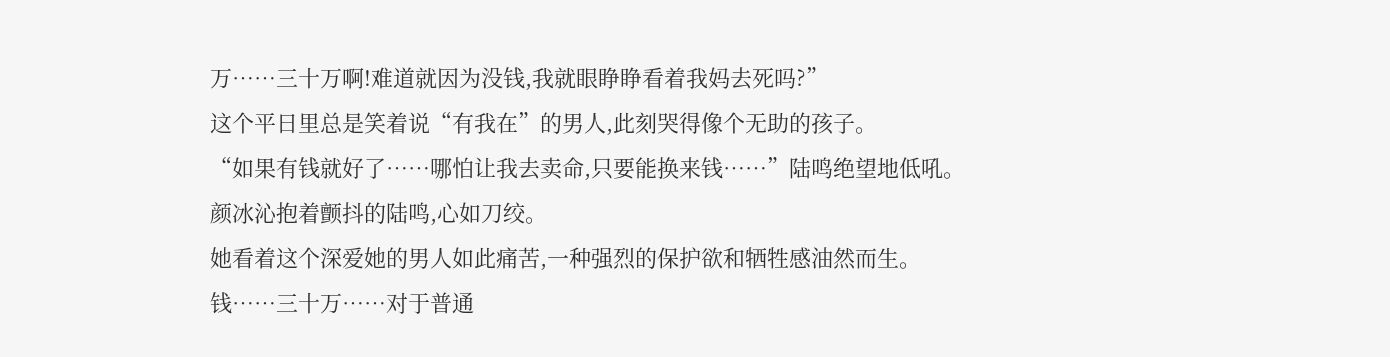万……三十万啊!难道就因为没钱,我就眼睁睁看着我妈去死吗?”
这个平日里总是笑着说“有我在”的男人,此刻哭得像个无助的孩子。
“如果有钱就好了……哪怕让我去卖命,只要能换来钱……”陆鸣绝望地低吼。
颜冰沁抱着颤抖的陆鸣,心如刀绞。
她看着这个深爱她的男人如此痛苦,一种强烈的保护欲和牺牲感油然而生。
钱……三十万……对于普通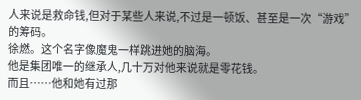人来说是救命钱,但对于某些人来说,不过是一顿饭、甚至是一次“游戏”的筹码。
徐燃。这个名字像魔鬼一样跳进她的脑海。
他是集团唯一的继承人,几十万对他来说就是零花钱。
而且……他和她有过那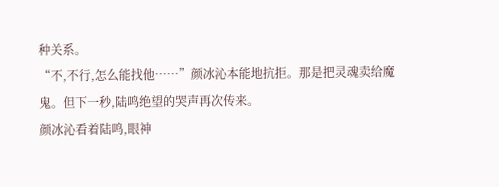种关系。
“不,不行,怎么能找他……”颜冰沁本能地抗拒。那是把灵魂卖给魔鬼。但下一秒,陆鸣绝望的哭声再次传来。
颜冰沁看着陆鸣,眼神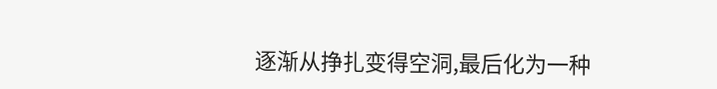逐渐从挣扎变得空洞,最后化为一种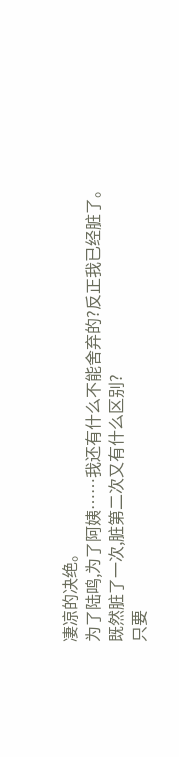凄凉的决绝。
为了陆鸣,为了阿姨……我还有什么不能舍弃的?反正我已经脏了。
既然脏了一次,脏第二次又有什么区别?
只要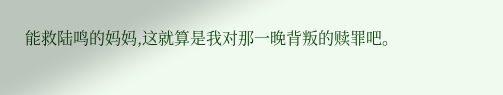能救陆鸣的妈妈,这就算是我对那一晚背叛的赎罪吧。